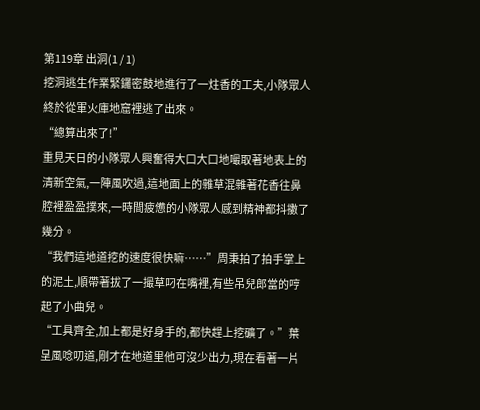第119章 出洞(1 / 1)
挖洞逃生作業緊鑼密鼓地進行了一炷香的工夫,小隊眾人終於從軍火庫地窟裡逃了出來。
“總算出來了!”
重見天日的小隊眾人興奮得大口大口地嘬取著地表上的清新空氣,一陣風吹過,這地面上的雜草混雜著花香往鼻腔裡盈盈撲來,一時間疲憊的小隊眾人感到精神都抖擻了幾分。
“我們這地道挖的速度很快嘛……”周秉拍了拍手掌上的泥土,順帶著拔了一撮草叼在嘴裡,有些吊兒郎當的哼起了小曲兒。
“工具齊全,加上都是好身手的,都快趕上挖礦了。”葉呈風唸叨道,剛才在地道里他可沒少出力,現在看著一片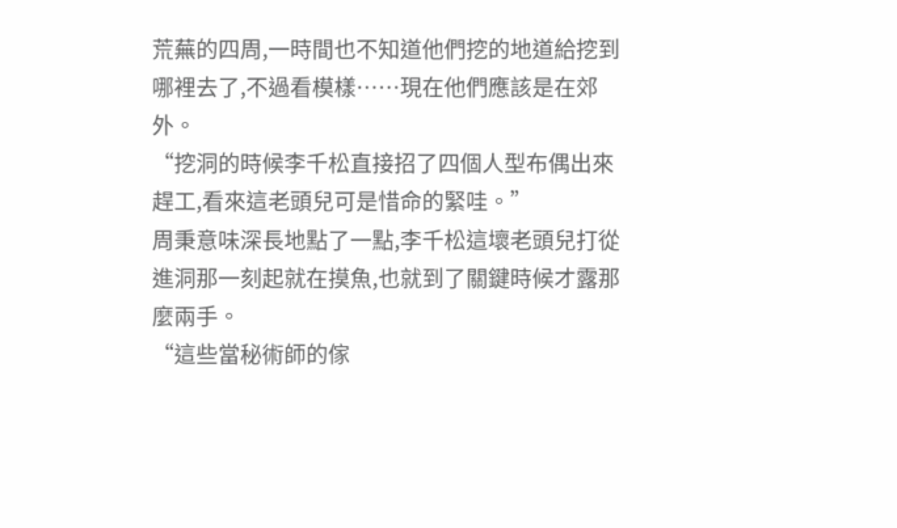荒蕪的四周,一時間也不知道他們挖的地道給挖到哪裡去了,不過看模樣……現在他們應該是在郊外。
“挖洞的時候李千松直接招了四個人型布偶出來趕工,看來這老頭兒可是惜命的緊哇。”
周秉意味深長地點了一點,李千松這壞老頭兒打從進洞那一刻起就在摸魚,也就到了關鍵時候才露那麼兩手。
“這些當秘術師的傢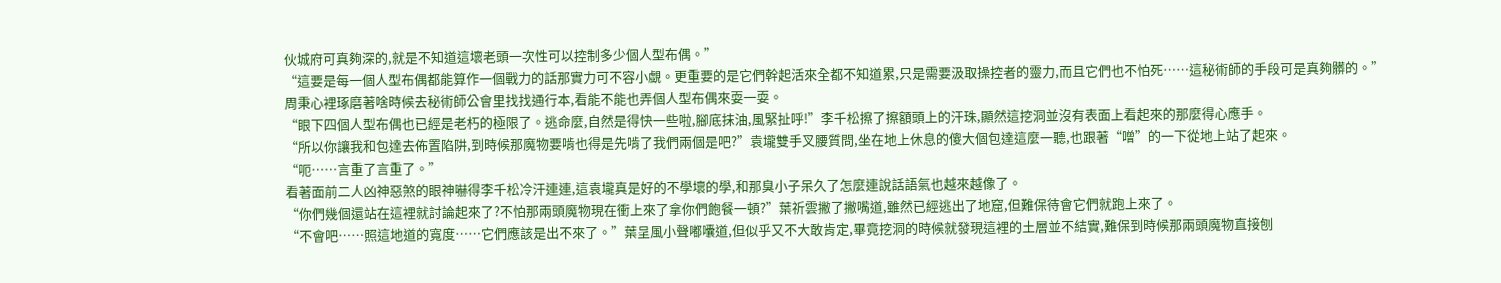伙城府可真夠深的,就是不知道這壞老頭一次性可以控制多少個人型布偶。”
“這要是每一個人型布偶都能算作一個戰力的話那實力可不容小覷。更重要的是它們幹起活來全都不知道累,只是需要汲取操控者的靈力,而且它們也不怕死……這秘術師的手段可是真夠髒的。”
周秉心裡琢磨著啥時候去秘術師公會里找找通行本,看能不能也弄個人型布偶來耍一耍。
“眼下四個人型布偶也已經是老朽的極限了。逃命麼,自然是得快一些啦,腳底抹油,風緊扯呼!”李千松擦了擦額頭上的汗珠,顯然這挖洞並沒有表面上看起來的那麼得心應手。
“所以你讓我和包達去佈置陷阱,到時候那魔物要啃也得是先啃了我們兩個是吧?”袁壠雙手叉腰質問,坐在地上休息的傻大個包達這麼一聽,也跟著“噌”的一下從地上站了起來。
“呃……言重了言重了。”
看著面前二人凶神惡煞的眼神嚇得李千松冷汗連連,這袁壠真是好的不學壞的學,和那臭小子呆久了怎麼連說話語氣也越來越像了。
“你們幾個還站在這裡就討論起來了?不怕那兩頭魔物現在衝上來了拿你們飽餐一頓?”葉祈雲撇了撇嘴道,雖然已經逃出了地窟,但難保待會它們就跑上來了。
“不會吧……照這地道的寬度……它們應該是出不來了。”葉呈風小聲嘟囔道,但似乎又不大敢肯定,畢竟挖洞的時候就發現這裡的土層並不結實,難保到時候那兩頭魔物直接刨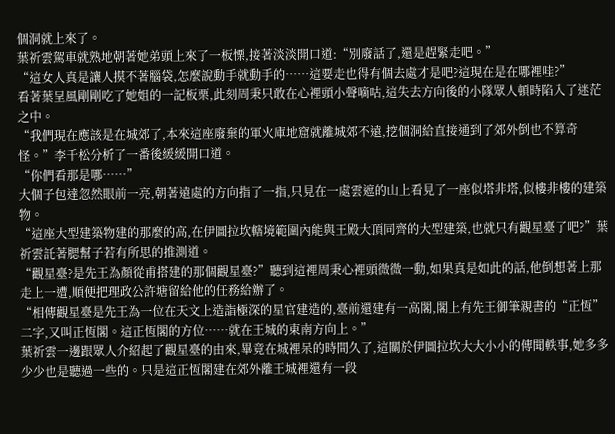個洞就上來了。
葉祈雲駕車就熟地朝著她弟頭上來了一板慄,接著淡淡開口道:“別廢話了,還是趕緊走吧。”
“這女人真是讓人摸不著腦袋,怎麼說動手就動手的……這要走也得有個去處才是吧?這現在是在哪裡哇?”
看著葉呈風剛剛吃了她姐的一記板栗,此刻周秉只敢在心裡頭小聲嘀咕,這失去方向後的小隊眾人頓時陷入了迷茫之中。
“我們現在應該是在城郊了,本來這座廢棄的軍火庫地窟就離城郊不遠,挖個洞給直接通到了郊外倒也不算奇怪。”李千松分析了一番後緩緩開口道。
“你們看那是哪……”
大個子包達忽然眼前一亮,朝著遠處的方向指了一指,只見在一處雲遮的山上看見了一座似塔非塔,似樓非樓的建築物。
“這座大型建築物建的那麼的高,在伊圖拉坎轄境範圍內能與王殿大頂同齊的大型建築,也就只有觀星臺了吧?”葉祈雲託著腮幫子若有所思的推測道。
“觀星臺?是先王為顏從甫搭建的那個觀星臺?”聽到這裡周秉心裡頭微微一動,如果真是如此的話,他倒想著上那走上一遭,順便把理政公許塘留給他的任務給辦了。
“相傳觀星臺是先王為一位在天文上造詣極深的星官建造的,臺前還建有一高閣,閣上有先王御筆親書的“正恆”二字,又叫正恆閣。這正恆閣的方位……就在王城的東南方向上。”
葉祈雲一邊跟眾人介紹起了觀星臺的由來,畢竟在城裡呆的時間久了,這關於伊圖拉坎大大小小的傳聞軼事,她多多少少也是聽過一些的。只是這正恆閣建在郊外離王城裡還有一段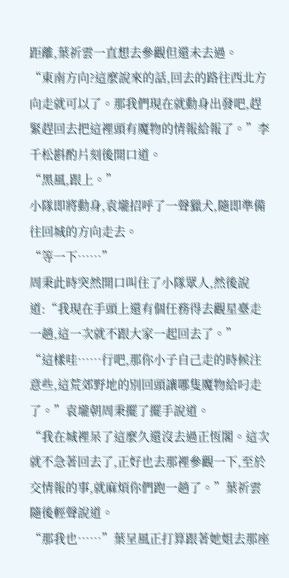距離,葉祈雲一直想去參觀但還未去過。
“東南方向?這麼說來的話,回去的路往西北方向走就可以了。那我們現在就動身出發吧,趕緊趕回去把這裡頭有魔物的情報給報了。”李千松斟酌片刻後開口道。
“黑風,跟上。”
小隊即將動身,袁壠招呼了一聲獵犬,隨即準備往回城的方向走去。
“等一下……”
周秉此時突然開口叫住了小隊眾人,然後說道:“我現在手頭上還有個任務得去觀星臺走一趟,這一次就不跟大家一起回去了。”
“這樣哇……行吧,那你小子自己走的時候注意些,這荒郊野地的別回頭讓哪隻魔物給叼走了。”袁壠朝周秉擺了擺手說道。
“我在城裡呆了這麼久還沒去過正恆閣。這次就不急著回去了,正好也去那裡參觀一下,至於交情報的事,就麻煩你們跑一趟了。”葉祈雲隨後輕聲說道。
“那我也……”葉呈風正打算跟著她姐去那座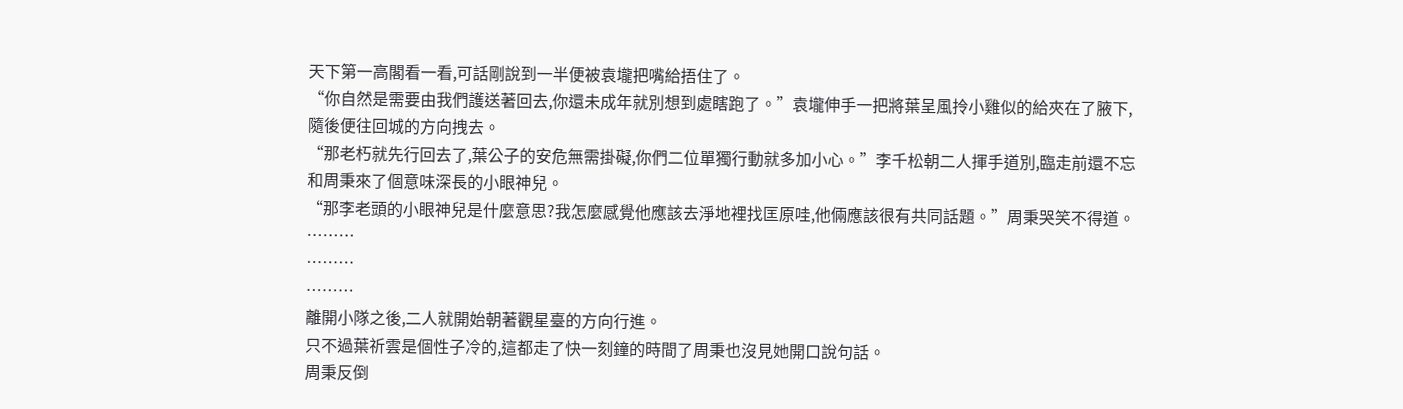天下第一高閣看一看,可話剛說到一半便被袁壠把嘴給捂住了。
“你自然是需要由我們護送著回去,你還未成年就別想到處瞎跑了。”袁壠伸手一把將葉呈風拎小雞似的給夾在了腋下,隨後便往回城的方向拽去。
“那老朽就先行回去了,葉公子的安危無需掛礙,你們二位單獨行動就多加小心。”李千松朝二人揮手道別,臨走前還不忘和周秉來了個意味深長的小眼神兒。
“那李老頭的小眼神兒是什麼意思?我怎麼感覺他應該去淨地裡找匡原哇,他倆應該很有共同話題。”周秉哭笑不得道。
………
………
………
離開小隊之後,二人就開始朝著觀星臺的方向行進。
只不過葉祈雲是個性子冷的,這都走了快一刻鐘的時間了周秉也沒見她開口說句話。
周秉反倒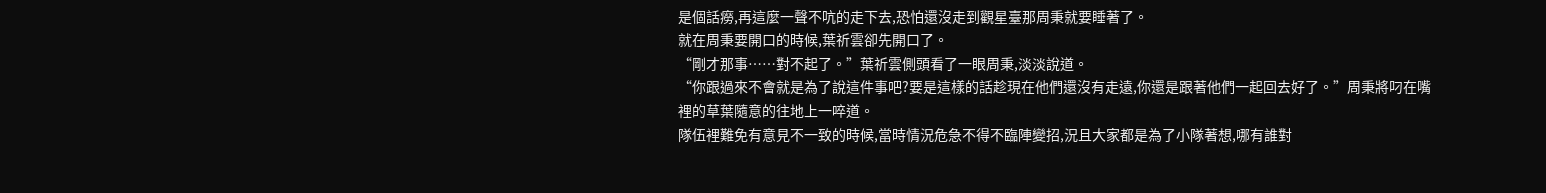是個話癆,再這麼一聲不吭的走下去,恐怕還沒走到觀星臺那周秉就要睡著了。
就在周秉要開口的時候,葉祈雲卻先開口了。
“剛才那事……對不起了。”葉祈雲側頭看了一眼周秉,淡淡說道。
“你跟過來不會就是為了說這件事吧?要是這樣的話趁現在他們還沒有走遠,你還是跟著他們一起回去好了。”周秉將叼在嘴裡的草葉隨意的往地上一啐道。
隊伍裡難免有意見不一致的時候,當時情況危急不得不臨陣變招,況且大家都是為了小隊著想,哪有誰對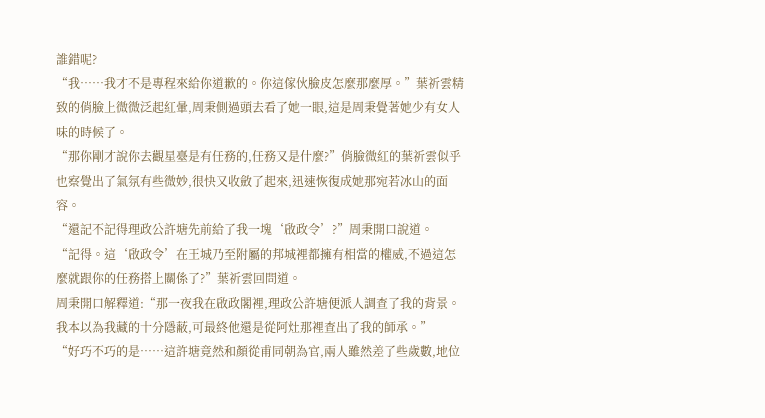誰錯呢?
“我……我才不是專程來給你道歉的。你這傢伙臉皮怎麼那麼厚。”葉祈雲精致的俏臉上微微泛起紅暈,周秉側過頭去看了她一眼,這是周秉覺著她少有女人味的時候了。
“那你剛才說你去觀星臺是有任務的,任務又是什麼?”俏臉微紅的葉祈雲似乎也察覺出了氣氛有些微妙,很快又收斂了起來,迅速恢復成她那宛若冰山的面容。
“還記不記得理政公許塘先前給了我一塊‘啟政令’?”周秉開口說道。
“記得。這‘啟政令’在王城乃至附屬的邦城裡都擁有相當的權威,不過這怎麼就跟你的任務搭上關係了?”葉祈雲回問道。
周秉開口解釋道:“那一夜我在啟政閣裡,理政公許塘便派人調查了我的背景。我本以為我藏的十分隱蔽,可最終他還是從阿灶那裡查出了我的師承。”
“好巧不巧的是……這許塘竟然和顏從甫同朝為官,兩人雖然差了些歲數,地位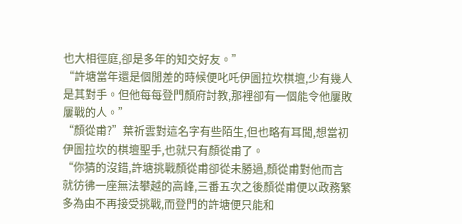也大相徑庭,卻是多年的知交好友。”
“許塘當年還是個閒差的時候便叱吒伊圖拉坎棋壇,少有幾人是其對手。但他每每登門顏府討教,那裡卻有一個能令他屢敗屢戰的人。”
“顏從甫?”葉祈雲對這名字有些陌生,但也略有耳聞,想當初伊圖拉坎的棋壇聖手,也就只有顏從甫了。
“你猜的沒錯,許塘挑戰顏從甫卻從未勝過,顏從甫對他而言就彷彿一座無法攀越的高峰,三番五次之後顏從甫便以政務繁多為由不再接受挑戰,而登門的許塘便只能和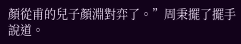顏從甫的兒子顏淵對弈了。”周秉擺了擺手說道。